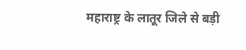महाराष्ट्र के लातूर जिले से बड़ी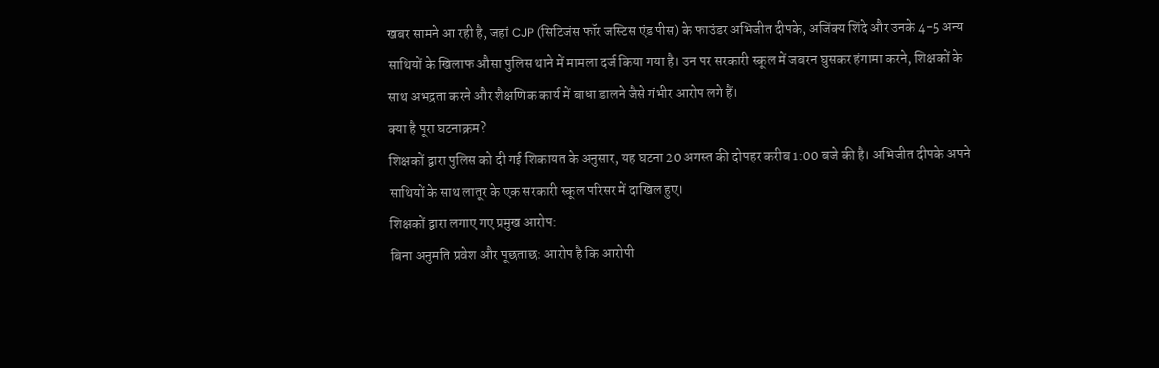खबर सामने आ रही है, जहां CJP (सिटिजंस फॉर जस्टिस एंड पीस) के फाउंडर अभिजीत दीपके, अजिंक्य शिंदे और उनके 4-5 अन्य साथियों के खिलाफ औसा पुलिस थाने में मामला दर्ज किया गया है। उन पर सरकारी स्कूल में जबरन घुसकर हंगामा करने, शिक्षकों के साथ अभद्रता करने और शैक्षणिक कार्य में बाधा डालने जैसे गंभीर आरोप लगे हैं।
क्या है पूरा घटनाक्रम?
शिक्षकों द्वारा पुलिस को दी गई शिकायत के अनुसार, यह घटना 20 अगस्त की दोपहर करीब 1:00 बजे की है। अभिजीत दीपके अपने साथियों के साथ लातूर के एक सरकारी स्कूल परिसर में दाखिल हुए।
शिक्षकों द्वारा लगाए गए प्रमुख आरोप:
बिना अनुमति प्रवेश और पूछताछ: आरोप है कि आरोपी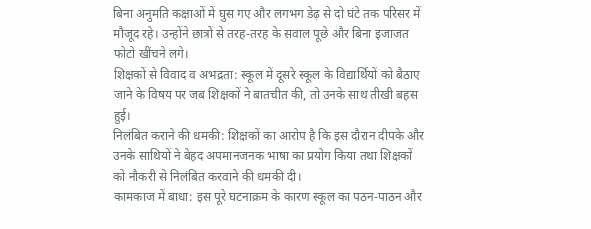बिना अनुमति कक्षाओं में घुस गए और लगभग डेढ़ से दो घंटे तक परिसर में मौजूद रहे। उन्होंने छात्रों से तरह-तरह के सवाल पूछे और बिना इजाजत फोटो खींचने लगे।
शिक्षकों से विवाद व अभद्रता: स्कूल में दूसरे स्कूल के विद्यार्थियों को बैठाए जाने के विषय पर जब शिक्षकों ने बातचीत की, तो उनके साथ तीखी बहस हुई।
निलंबित कराने की धमकी: शिक्षकों का आरोप है कि इस दौरान दीपके और उनके साथियों ने बेहद अपमानजनक भाषा का प्रयोग किया तथा शिक्षकों को नौकरी से निलंबित करवाने की धमकी दी।
कामकाज में बाधा: इस पूरे घटनाक्रम के कारण स्कूल का पठन-पाठन और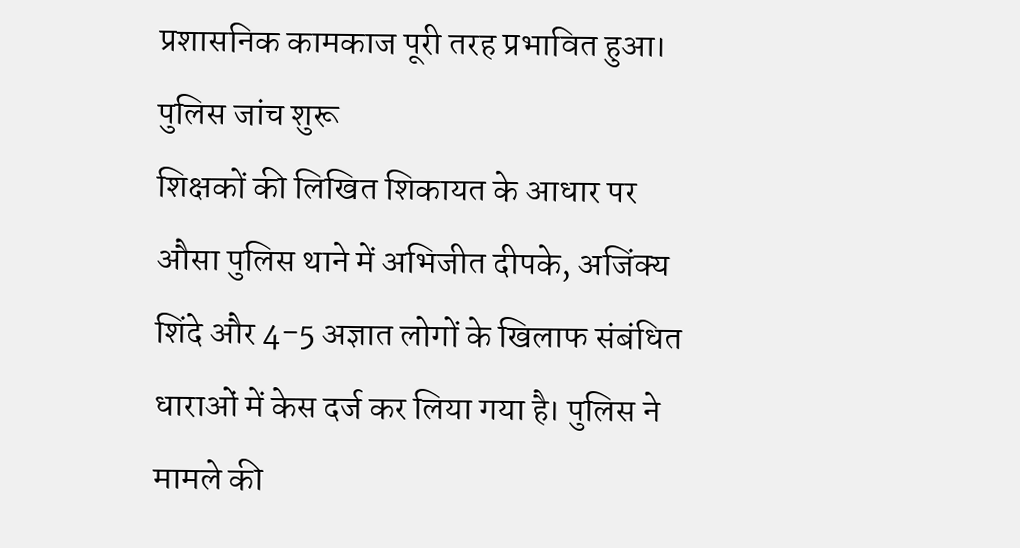प्रशासनिक कामकाज पूरी तरह प्रभावित हुआ।
पुलिस जांच शुरू
शिक्षकों की लिखित शिकायत के आधार पर औसा पुलिस थाने में अभिजीत दीपके, अजिंक्य शिंदे और 4-5 अज्ञात लोगों के खिलाफ संबंधित धाराओं में केस दर्ज कर लिया गया है। पुलिस ने मामले की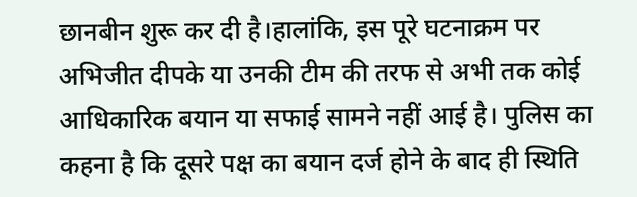छानबीन शुरू कर दी है।हालांकि, इस पूरे घटनाक्रम पर अभिजीत दीपके या उनकी टीम की तरफ से अभी तक कोई आधिकारिक बयान या सफाई सामने नहीं आई है। पुलिस का कहना है कि दूसरे पक्ष का बयान दर्ज होने के बाद ही स्थिति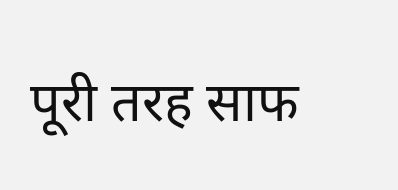पूरी तरह साफ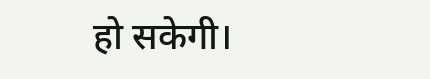हो सकेगी।